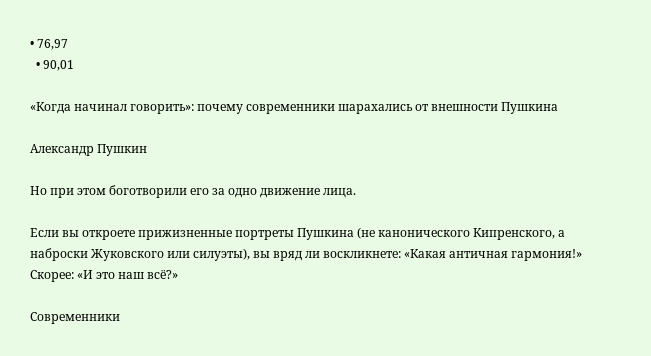• 76,97
  • 90,01

«Когда начинал говорить»: почему современники шарахались от внешности Пушкина

Александр Пушкин

Но при этом боготворили его за одно движение лица.

Если вы откроете прижизненные портреты Пушкина (не канонического Кипренского, а наброски Жуковского или силуэты), вы вряд ли воскликнете: «Какая античная гармония!» Скорее: «И это наш всё?»

Современники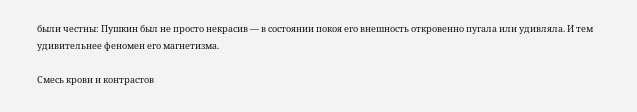были честны: Пушкин был не просто некрасив — в состоянии покоя его внешность откровенно пугала или удивляла. И тем удивительнее феномен его магнетизма.

Смесь крови и контрастов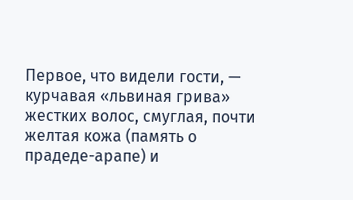Первое, что видели гости, — курчавая «львиная грива» жестких волос, смуглая, почти желтая кожа (память о прадеде-арапе) и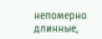непомерно длинные,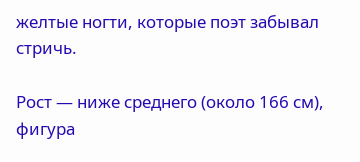желтые ногти, которые поэт забывал стричь.

Рост — ниже среднего (около 166 см), фигура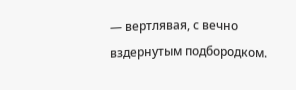— вертлявая, с вечно вздернутым подбородком.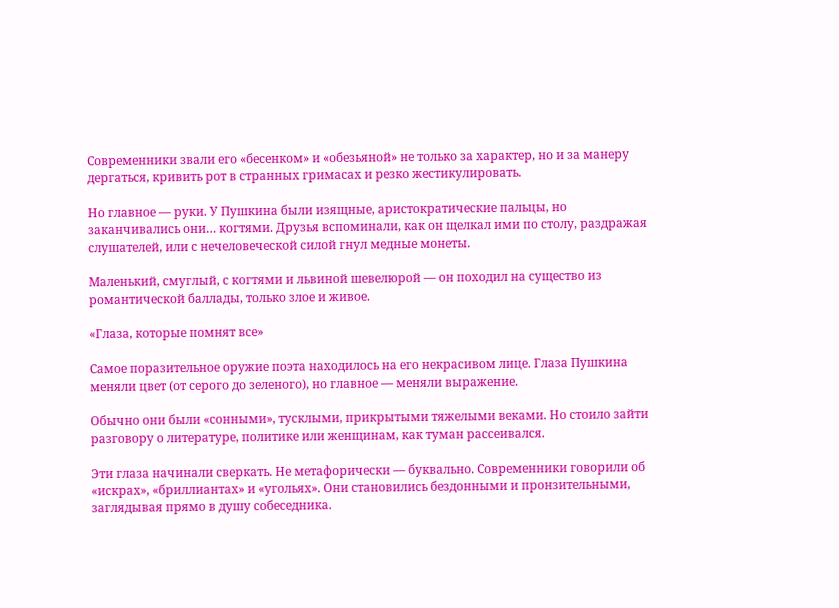Современники звали его «бесенком» и «обезьяной» не только за характер, но и за манеру дергаться, кривить рот в странных гримасах и резко жестикулировать.

Но главное — руки. У Пушкина были изящные, аристократические пальцы, но заканчивались они… когтями. Друзья вспоминали, как он щелкал ими по столу, раздражая слушателей, или с нечеловеческой силой гнул медные монеты.

Маленький, смуглый, с когтями и львиной шевелюрой — он походил на существо из романтической баллады, только злое и живое.

«Глаза, которые помнят все»

Самое поразительное оружие поэта находилось на его некрасивом лице. Глаза Пушкина меняли цвет (от серого до зеленого), но главное — меняли выражение.

Обычно они были «сонными», тусклыми, прикрытыми тяжелыми веками. Но стоило зайти разговору о литературе, политике или женщинам, как туман рассеивался.

Эти глаза начинали сверкать. Не метафорически — буквально. Современники говорили об «искрах», «бриллиантах» и «угольях». Они становились бездонными и пронзительными, заглядывая прямо в душу собеседника.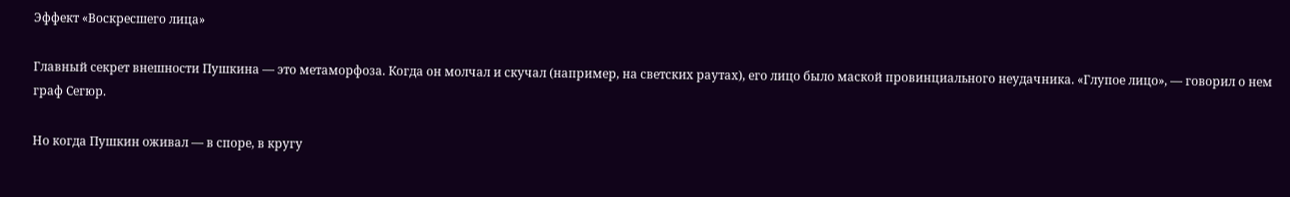Эффект «Воскресшего лица»

Главный секрет внешности Пушкина — это метаморфоза. Когда он молчал и скучал (например, на светских раутах), его лицо было маской провинциального неудачника. «Глупое лицо», — говорил о нем граф Сегюр.

Но когда Пушкин оживал — в споре, в кругу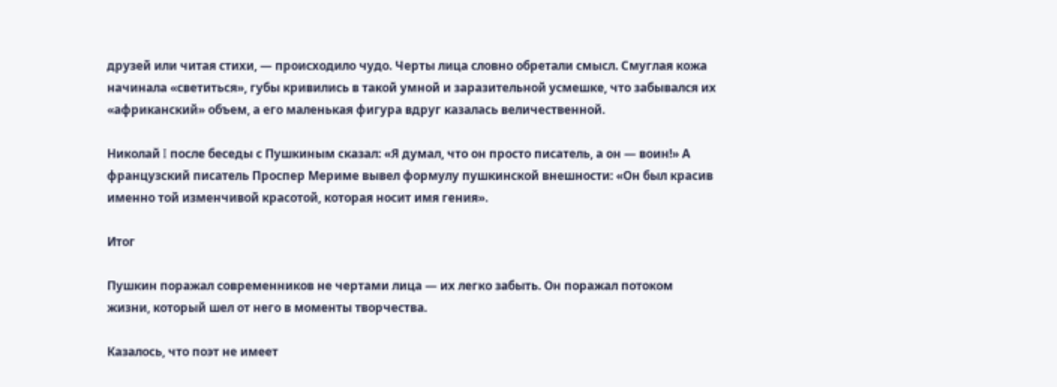друзей или читая стихи, — происходило чудо. Черты лица словно обретали смысл. Смуглая кожа начинала «светиться», губы кривились в такой умной и заразительной усмешке, что забывался их «африканский» объем, а его маленькая фигура вдруг казалась величественной.

Николай I после беседы с Пушкиным сказал: «Я думал, что он просто писатель, а он — воин!» А французский писатель Проспер Мериме вывел формулу пушкинской внешности: «Он был красив именно той изменчивой красотой, которая носит имя гения».

Итог

Пушкин поражал современников не чертами лица — их легко забыть. Он поражал потоком жизни, который шел от него в моменты творчества.

Казалось, что поэт не имеет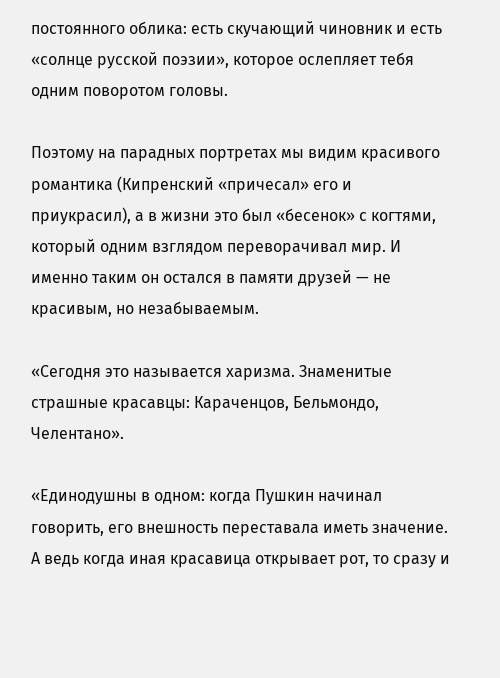постоянного облика: есть скучающий чиновник и есть «солнце русской поэзии», которое ослепляет тебя одним поворотом головы.

Поэтому на парадных портретах мы видим красивого романтика (Кипренский «причесал» его и приукрасил), а в жизни это был «бесенок» с когтями, который одним взглядом переворачивал мир. И именно таким он остался в памяти друзей — не красивым, но незабываемым.

«Сегодня это называется харизма. Знаменитые страшные красавцы: Караченцов, Бельмондо, Челентано».

«Единодушны в одном: когда Пушкин начинал говорить, его внешность переставала иметь значение. А ведь когда иная красавица открывает рот, то сразу и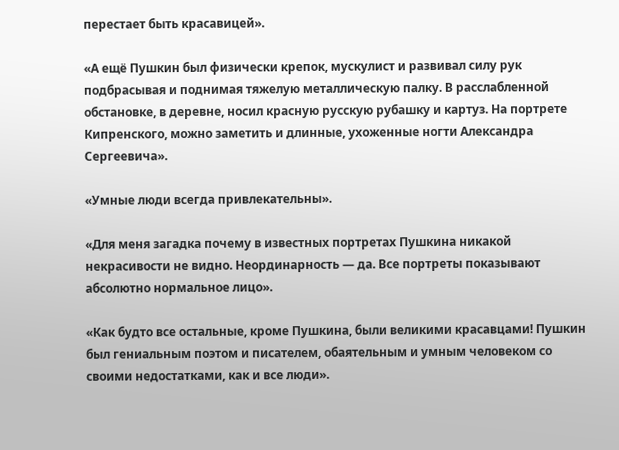перестает быть красавицей».

«А ещё Пушкин был физически крепок, мускулист и развивал силу рук подбрасывая и поднимая тяжелую металлическую палку. В расслабленной обстановке, в деревне, носил красную русскую рубашку и картуз. На портрете Кипренского, можно заметить и длинные, ухоженные ногти Александра Сергеевича».

«Умные люди всегда привлекательны».

«Для меня загадка почему в известных портретах Пушкина никакой некрасивости не видно. Неординарность — да. Все портреты показывают абсолютно нормальное лицо».

«Как будто все остальные, кроме Пушкина, были великими красавцами! Пушкин был гениальным поэтом и писателем, обаятельным и умным человеком со своими недостатками, как и все люди».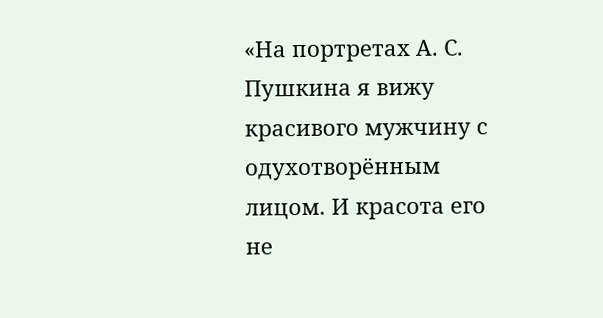«На портретах А. С. Пушкина я вижу красивого мужчину с одухотворённым лицом. И красота его не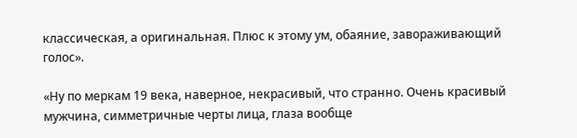классическая, а оригинальная. Плюс к этому ум, обаяние, завораживающий голос».

«Ну по меркам 19 века, наверное, некрасивый, что странно. Очень красивый мужчина, симметричные черты лица, глаза вообще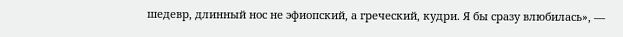шедевр, длинный нос не эфиопский, а греческий, кудри. Я бы сразу влюбилась», —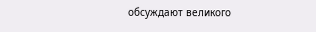обсуждают великого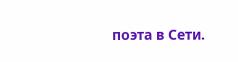поэта в Сети.